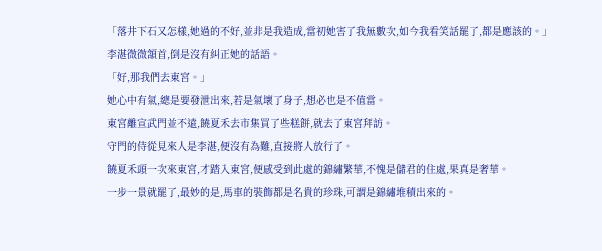「落井下石又怎樣,她過的不好,並非是我造成,當初她害了我無數次,如今我看笑話罷了,都是應該的。」
李湛微微頷首,倒是沒有糾正她的話語。
「好,那我們去東宮。」
她心中有氣,總是要發泄出來,若是氣壞了身子,想必也是不值當。
東宮離宣武門並不遠,饒夏禾去市集買了些糕餅,就去了東宮拜訪。
守門的侍從見來人是李湛,便沒有為難,直接將人放行了。
饒夏禾頭一次來東宮,才踏入東宮,便感受到此處的錦繡繁華,不愧是儲君的住處,果真是奢華。
一步一景就罷了,最妙的是,馬車的裝飾都是名貴的珍珠,可謂是錦繡堆積出來的。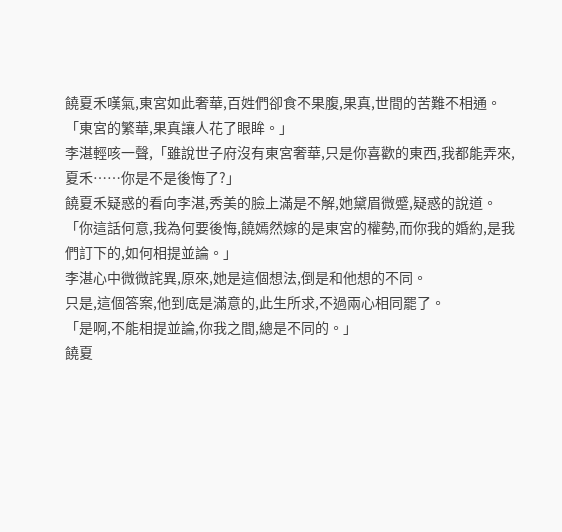饒夏禾嘆氣,東宮如此奢華,百姓們卻食不果腹,果真,世間的苦難不相通。
「東宮的繁華,果真讓人花了眼眸。」
李湛輕咳一聲,「雖說世子府沒有東宮奢華,只是你喜歡的東西,我都能弄來,夏禾……你是不是後悔了?」
饒夏禾疑惑的看向李湛,秀美的臉上滿是不解,她黛眉微蹙,疑惑的說道。
「你這話何意,我為何要後悔,饒嫣然嫁的是東宮的權勢,而你我的婚約,是我們訂下的,如何相提並論。」
李湛心中微微詫異,原來,她是這個想法,倒是和他想的不同。
只是,這個答案,他到底是滿意的,此生所求,不過兩心相同罷了。
「是啊,不能相提並論,你我之間,總是不同的。」
饒夏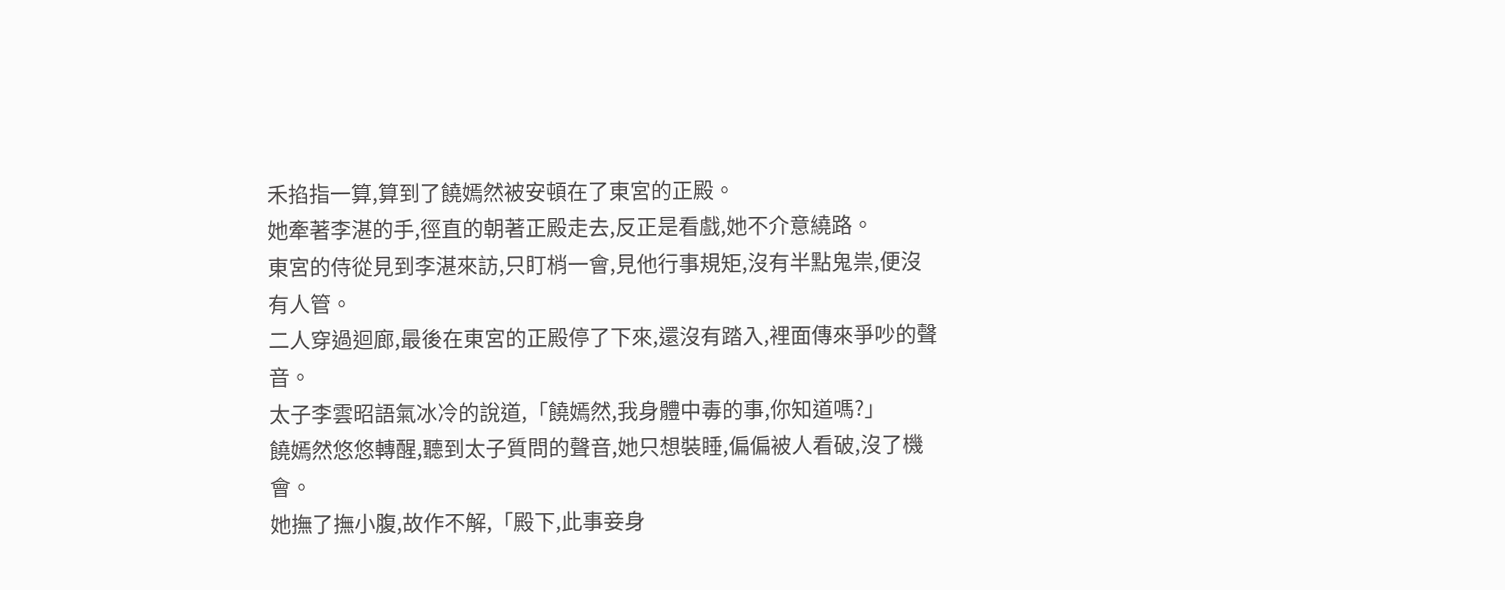禾掐指一算,算到了饒嫣然被安頓在了東宮的正殿。
她牽著李湛的手,徑直的朝著正殿走去,反正是看戲,她不介意繞路。
東宮的侍從見到李湛來訪,只盯梢一會,見他行事規矩,沒有半點鬼祟,便沒有人管。
二人穿過迴廊,最後在東宮的正殿停了下來,還沒有踏入,裡面傳來爭吵的聲音。
太子李雲昭語氣冰冷的說道,「饒嫣然,我身體中毒的事,你知道嗎?」
饒嫣然悠悠轉醒,聽到太子質問的聲音,她只想裝睡,偏偏被人看破,沒了機會。
她撫了撫小腹,故作不解,「殿下,此事妾身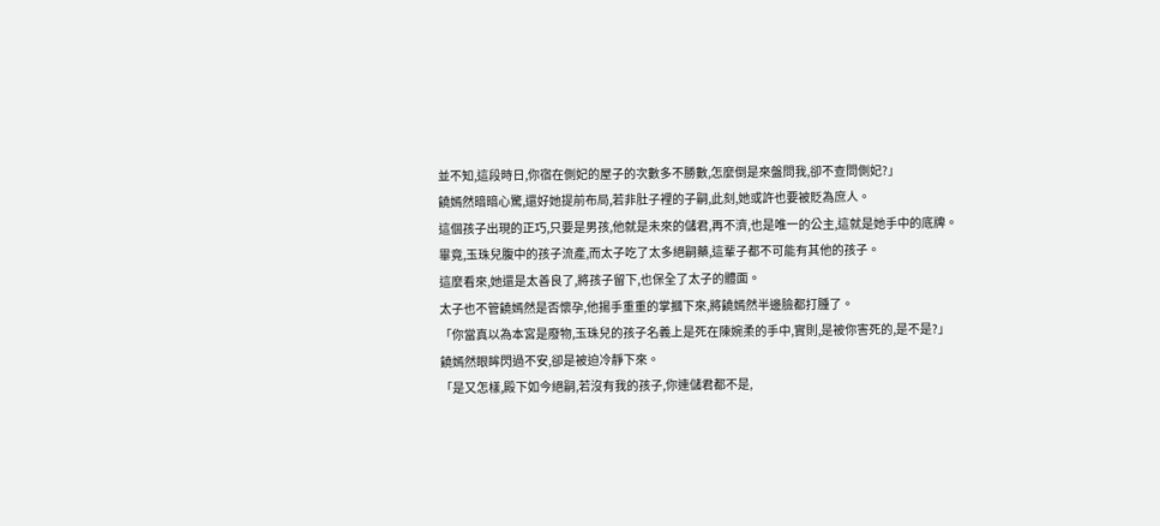並不知,這段時日,你宿在側妃的屋子的次數多不勝數,怎麼倒是來盤問我,卻不查問側妃?」
饒嫣然暗暗心驚,還好她提前布局,若非肚子裡的子嗣,此刻,她或許也要被貶為庶人。
這個孩子出現的正巧,只要是男孩,他就是未來的儲君,再不濟,也是唯一的公主,這就是她手中的底牌。
畢竟,玉珠兒腹中的孩子流產,而太子吃了太多絕嗣藥,這輩子都不可能有其他的孩子。
這麼看來,她還是太善良了,將孩子留下,也保全了太子的體面。
太子也不管饒嫣然是否懷孕,他揚手重重的掌摑下來,將饒嫣然半邊臉都打腫了。
「你當真以為本宮是廢物,玉珠兒的孩子名義上是死在陳婉柔的手中,實則,是被你害死的,是不是?」
饒嫣然眼眸閃過不安,卻是被迫冷靜下來。
「是又怎樣,殿下如今絕嗣,若沒有我的孩子,你連儲君都不是,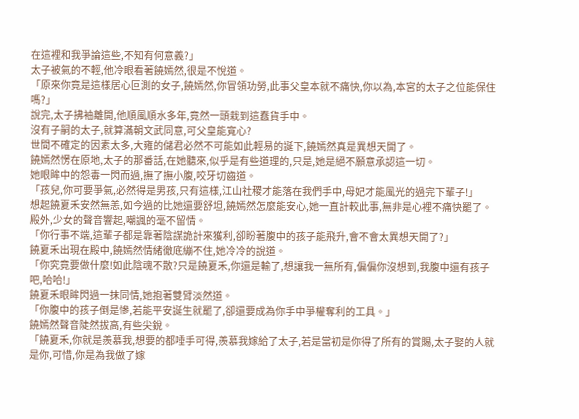在這裡和我爭論這些,不知有何意義?」
太子被氣的不輕,他冷眼看著饒嫣然,很是不悅道。
「原來你竟是這樣居心叵測的女子,饒嫣然,你冒領功勞,此事父皇本就不痛快,你以為,本宮的太子之位能保住嗎?」
說完,太子拂袖離開,他順風順水多年,竟然一頭栽到這蠢貨手中。
沒有子嗣的太子,就算滿朝文武同意,可父皇能寬心?
世間不確定的因素太多,大雍的儲君必然不可能如此輕易的誕下,饒嫣然真是異想天開了。
饒嫣然愣在原地,太子的那番話,在她聽來,似乎是有些道理的,只是,她是絕不願意承認這一切。
她眼眸中的怨毒一閃而過,撫了撫小腹,咬牙切齒道。
「孩兒,你可要爭氣,必然得是男孩,只有這樣,江山社稷才能落在我們手中,母妃才能風光的過完下輩子!」
想起饒夏禾安然無恙,如今過的比她還要舒坦,饒嫣然怎麼能安心,她一直計較此事,無非是心裡不痛快罷了。
殿外,少女的聲音響起,嘲諷的毫不留情。
「你行事不端,這輩子都是靠著陰謀詭計來獲利,卻盼著腹中的孩子能飛升,會不會太異想天開了?」
饒夏禾出現在殿中,饒嫣然情緒徹底繃不住,她冷冷的說道。
「你究竟要做什麼!如此陰魂不散?只是饒夏禾,你還是輸了,想讓我一無所有,偏偏你沒想到,我腹中還有孩子吧,哈哈!」
饒夏禾眼眸閃過一抹同情,她抱著雙臂淡然道。
「你腹中的孩子倒是慘,若能平安誕生就罷了,卻還要成為你手中爭權奪利的工具。」
饒嫣然聲音陡然拔高,有些尖銳。
「饒夏禾,你就是羨慕我,想要的都唾手可得,羨慕我嫁給了太子,若是當初是你得了所有的賞賜,太子娶的人就是你,可惜,你是為我做了嫁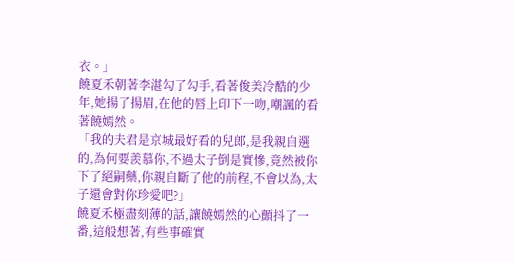衣。」
饒夏禾朝著李湛勾了勾手,看著俊美冷酷的少年,她揚了揚眉,在他的唇上印下一吻,嘲諷的看著饒嫣然。
「我的夫君是京城最好看的兒郎,是我親自選的,為何要羨慕你,不過太子倒是實慘,竟然被你下了絕嗣藥,你親自斷了他的前程,不會以為,太子還會對你珍愛吧?」
饒夏禾極盡刻薄的話,讓饒嫣然的心顫抖了一番,這般想著,有些事確實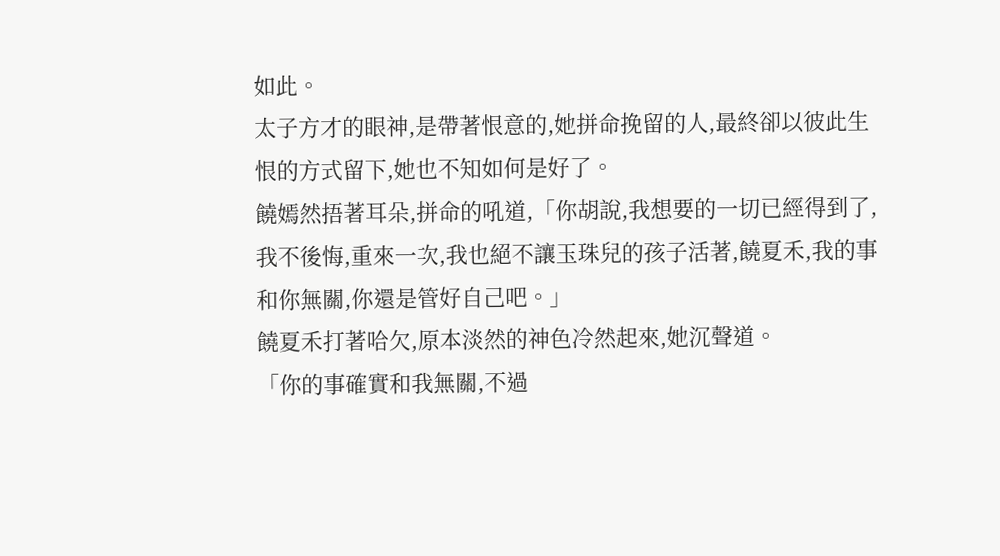如此。
太子方才的眼神,是帶著恨意的,她拼命挽留的人,最終卻以彼此生恨的方式留下,她也不知如何是好了。
饒嫣然捂著耳朵,拼命的吼道,「你胡說,我想要的一切已經得到了,我不後悔,重來一次,我也絕不讓玉珠兒的孩子活著,饒夏禾,我的事和你無關,你還是管好自己吧。」
饒夏禾打著哈欠,原本淡然的神色冷然起來,她沉聲道。
「你的事確實和我無關,不過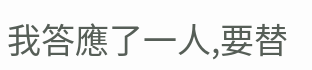我答應了一人,要替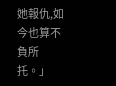她報仇,如今也算不負所托。」